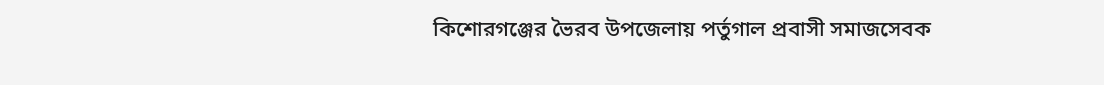কিশোরগঞ্জের ভৈরব উপজেলায় পর্তুগাল প্রবাসী সমাজসেবক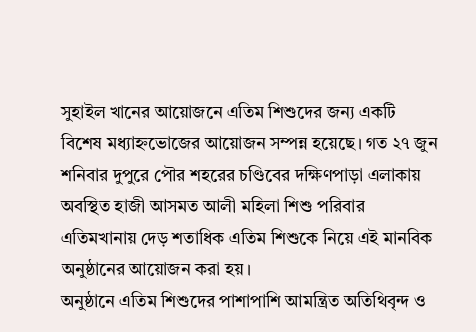সুহাইল খানের আয়োজনে এতিম শিশুদের জন্য একটি বিশেষ মধ্যাহ্নভোজের আয়োজন সম্পন্ন হয়েছে। গত ২৭ জুন শনিবার দুপুরে পৌর শহরের চণ্ডিবের দক্ষিণপাড়া এলাকায় অবস্থিত হাজী আসমত আলী মহিলা শিশু পরিবার এতিমখানায় দেড় শতাধিক এতিম শিশুকে নিয়ে এই মানবিক অনুষ্ঠানের আয়োজন করা হয়।
অনুষ্ঠানে এতিম শিশুদের পাশাপাশি আমন্ত্রিত অতিথিবৃন্দ ও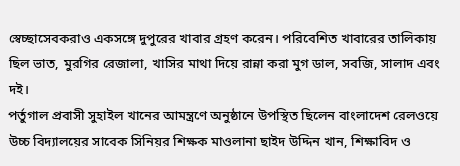স্বেচ্ছাসেবকরাও একসঙ্গে দুপুরের খাবার গ্রহণ করেন। পরিবেশিত খাবারের তালিকায় ছিল ভাত, মুরগির রেজালা, খাসির মাথা দিয়ে রান্না করা মুগ ডাল, সবজি, সালাদ এবং দই।
পর্তুগাল প্রবাসী সুহাইল খানের আমন্ত্রণে অনুষ্ঠানে উপস্থিত ছিলেন বাংলাদেশ রেলওয়ে উচ্চ বিদ্যালয়ের সাবেক সিনিয়র শিক্ষক মাওলানা ছাইদ উদ্দিন খান, শিক্ষাবিদ ও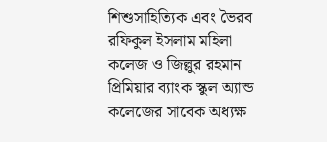শিশুসাহিত্যিক এবং ভৈরব রফিকুল ইসলাম মহিলা কলেজ ও জিল্লুর রহমান প্রিমিয়ার ব্যাংক স্কুল অ্যান্ড কলেজের সাবেক অধ্যক্ষ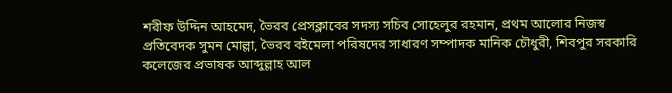শরীফ উদ্দিন আহমেদ, ভৈরব প্রেসক্লাবের সদস্য সচিব সোহেলুর রহমান, প্রথম আলোর নিজস্ব প্রতিবেদক সুমন মোল্লা, ভৈরব বইমেলা পরিষদের সাধারণ সম্পাদক মানিক চৌধুরী, শিবপুর সরকারি কলেজের প্রভাষক আব্দুল্লাহ আল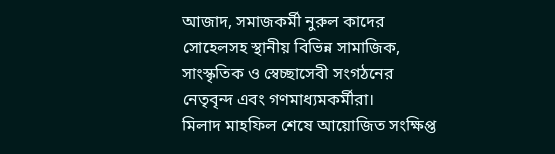আজাদ, সমাজকর্মী নুরুল কাদের সোহেলসহ স্থানীয় বিভিন্ন সামাজিক, সাংস্কৃতিক ও স্বেচ্ছাসেবী সংগঠনের নেতৃবৃন্দ এবং গণমাধ্যমকর্মীরা।
মিলাদ মাহফিল শেষে আয়োজিত সংক্ষিপ্ত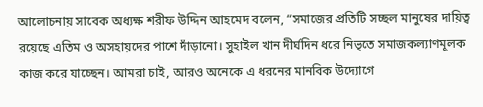আলোচনায় সাবেক অধ্যক্ষ শরীফ উদ্দিন আহমেদ বলেন, “সমাজের প্রতিটি সচ্ছল মানুষের দায়িত্ব রয়েছে এতিম ও অসহায়দের পাশে দাঁড়ানো। সুহাইল খান দীর্ঘদিন ধরে নিভৃতে সমাজকল্যাণমূলক কাজ করে যাচ্ছেন। আমরা চাই, আরও অনেকে এ ধরনের মানবিক উদ্যোগে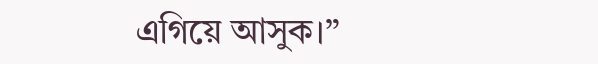এগিয়ে আসুক।”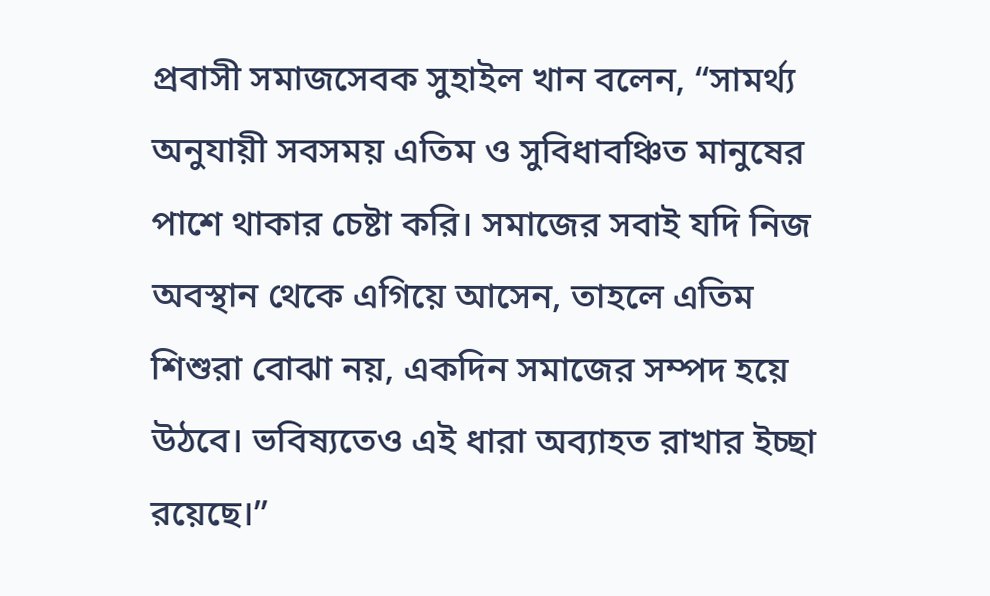প্রবাসী সমাজসেবক সুহাইল খান বলেন, “সামর্থ্য অনুযায়ী সবসময় এতিম ও সুবিধাবঞ্চিত মানুষের পাশে থাকার চেষ্টা করি। সমাজের সবাই যদি নিজ অবস্থান থেকে এগিয়ে আসেন, তাহলে এতিম শিশুরা বোঝা নয়, একদিন সমাজের সম্পদ হয়ে উঠবে। ভবিষ্যতেও এই ধারা অব্যাহত রাখার ইচ্ছা রয়েছে।”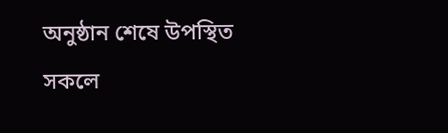অনুষ্ঠান শেষে উপস্থিত সকলে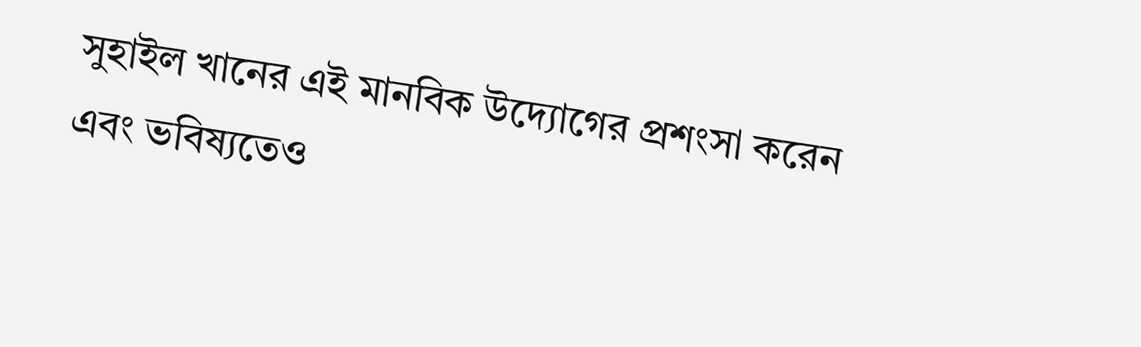সুহাইল খানের এই মানবিক উদ্যোগের প্রশংসা করেন এবং ভবিষ্যতেও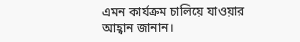এমন কার্যক্রম চালিয়ে যাওয়ার আহ্বান জানান।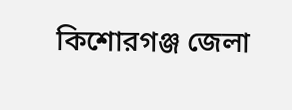কিশোরগঞ্জ জেলা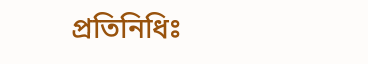প্রতিনিধিঃ